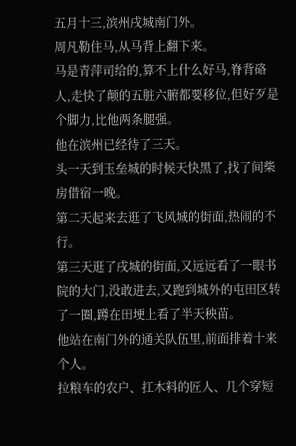五月十三,滨州戌城南门外。
周凡勒住马,从马背上翻下来。
马是青萍司给的,算不上什么好马,脊背硌人,走快了颠的五脏六腑都要移位,但好歹是个脚力,比他两条腿强。
他在滨州已经待了三天。
头一天到玉垒城的时候天快黑了,找了间柴房借宿一晚。
第二天起来去逛了飞风城的街面,热闹的不行。
第三天逛了戌城的街面,又远远看了一眼书院的大门,没敢进去,又跑到城外的屯田区转了一圈,蹲在田埂上看了半天秧苗。
他站在南门外的通关队伍里,前面排着十来个人。
拉粮车的农户、扛木料的匠人、几个穿短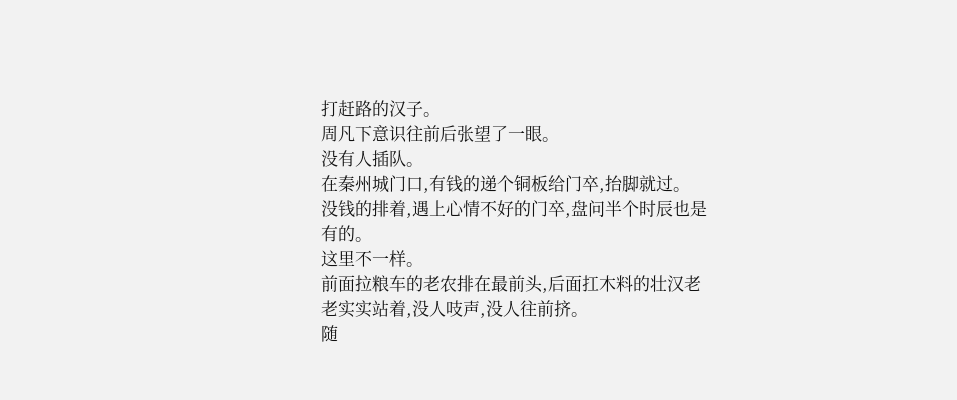打赶路的汉子。
周凡下意识往前后张望了一眼。
没有人插队。
在秦州城门口,有钱的递个铜板给门卒,抬脚就过。
没钱的排着,遇上心情不好的门卒,盘问半个时辰也是有的。
这里不一样。
前面拉粮车的老农排在最前头,后面扛木料的壮汉老老实实站着,没人吱声,没人往前挤。
随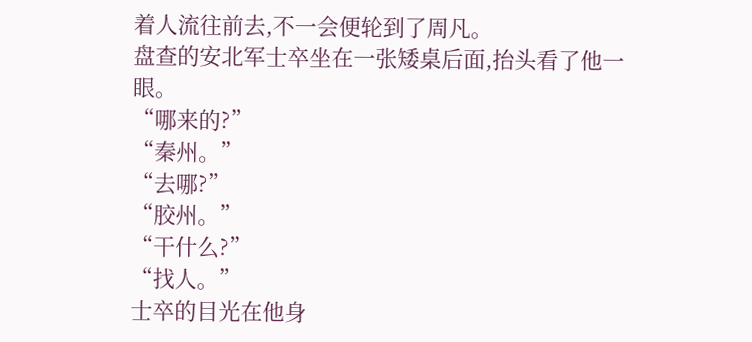着人流往前去,不一会便轮到了周凡。
盘查的安北军士卒坐在一张矮桌后面,抬头看了他一眼。
“哪来的?”
“秦州。”
“去哪?”
“胶州。”
“干什么?”
“找人。”
士卒的目光在他身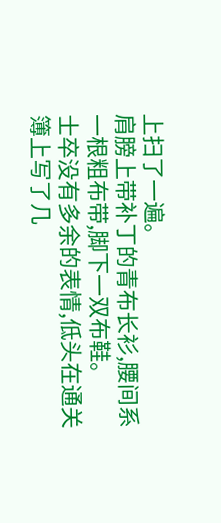上扫了一遍。
肩膀上带补丁的青布长衫,腰间系一根粗布带,脚下一双布鞋。
士卒没有多余的表情,低头在通关簿上写了几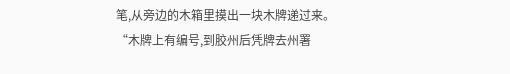笔,从旁边的木箱里摸出一块木牌递过来。
“木牌上有编号,到胶州后凭牌去州署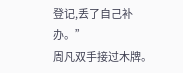登记,丢了自己补办。”
周凡双手接过木牌。